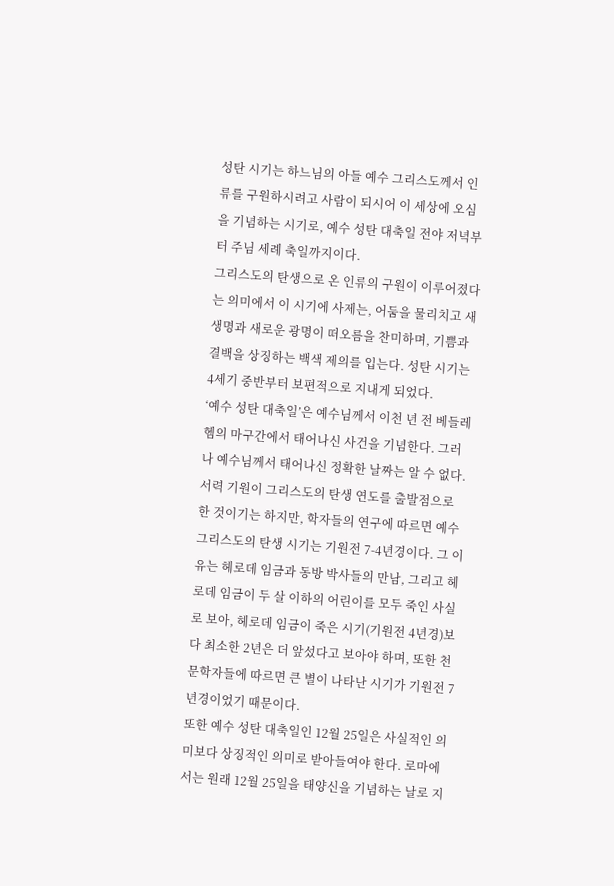성탄 시기는 하느님의 아들 예수 그리스도께서 인류를 구원하시려고 사람이 되시어 이 세상에 오심을 기념하는 시기로, 예수 성탄 대축일 전야 저녁부터 주님 세례 축일까지이다.
그리스도의 탄생으로 온 인류의 구원이 이루어졌다는 의미에서 이 시기에 사제는, 어둠을 물리치고 새 생명과 새로운 광명이 떠오름을 찬미하며, 기쁨과 결백을 상징하는 백색 제의를 입는다. 성탄 시기는 4세기 중반부터 보편적으로 지내게 되었다.
‘예수 성탄 대축일’은 예수님께서 이천 년 전 베들레헴의 마구간에서 태어나신 사건을 기념한다. 그러나 예수님께서 태어나신 정확한 날짜는 알 수 없다. 서력 기원이 그리스도의 탄생 연도를 출발점으로 한 것이기는 하지만, 학자들의 연구에 따르면 예수 그리스도의 탄생 시기는 기원전 7-4년경이다. 그 이유는 헤로데 임금과 동방 박사들의 만남, 그리고 헤로데 임금이 두 살 이하의 어린이를 모두 죽인 사실로 보아, 헤로데 임금이 죽은 시기(기원전 4년경)보다 최소한 2년은 더 앞섰다고 보아야 하며, 또한 천문학자들에 따르면 큰 별이 나타난 시기가 기원전 7년경이었기 때문이다.
또한 예수 성탄 대축일인 12월 25일은 사실적인 의미보다 상징적인 의미로 받아들여야 한다. 로마에서는 원래 12월 25일을 태양신을 기념하는 날로 지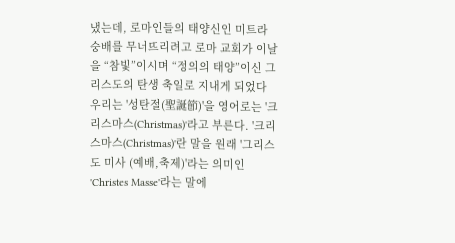냈는데, 로마인들의 태양신인 미트라 숭배를 무너뜨리려고 로마 교회가 이날을 “참빛”이시며 “정의의 태양”이신 그리스도의 탄생 축일로 지내게 되었다
우리는 '성탄절(聖誕節)'을 영어로는 '크리스마스(Christmas)'라고 부른다. '크리스마스(Christmas)'란 말을 원래 '그리스도 미사 (예배,축제)'라는 의미인 'Christes Masse'라는 말에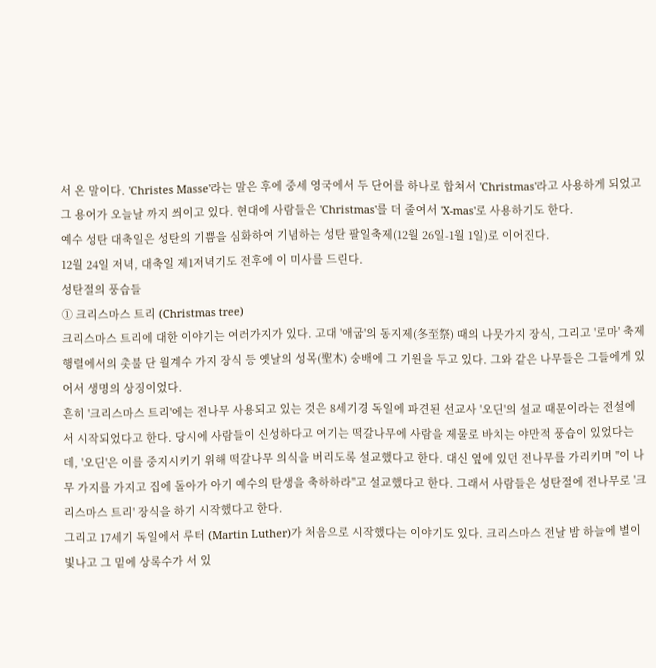서 온 말이다. 'Christes Masse'라는 말은 후에 중세 영국에서 두 단어를 하나로 합쳐서 'Christmas'라고 사용하게 되었고 그 용어가 오늘날 까지 씌이고 있다. 현대에 사람들은 'Christmas'를 더 줄여서 'X-mas'로 사용하기도 한다.
예수 성탄 대축일은 성탄의 기쁨을 심화하여 기념하는 성탄 팔일축제(12월 26일-1월 1일)로 이어진다.
12월 24일 저녁, 대축일 제1저녁기도 전후에 이 미사를 드린다.
성탄절의 풍습들
① 크리스마스 트리 (Christmas tree)
크리스마스 트리에 대한 이야기는 여러가지가 있다. 고대 '애굽'의 동지제(冬至祭) 때의 나뭇가지 장식, 그리고 '로마' 축제 행렬에서의 촛불 단 월계수 가지 장식 등 옛날의 성목(聖木) 숭배에 그 기원을 두고 있다. 그와 같은 나무들은 그들에게 있어서 생명의 상징이었다.
흔히 '크리스마스 트리'에는 전나무 사용되고 있는 것은 8세기경 독일에 파견된 선교사 '오딘'의 설교 때문이라는 전설에서 시작되었다고 한다. 당시에 사람들이 신성하다고 여기는 떡갈나무에 사람을 제물로 바치는 야만적 풍습이 있었다는데, '오딘'은 이를 중지시키기 위해 떡갈나무 의식을 버리도록 설교했다고 한다. 대신 옆에 있던 전나무를 가리키며 "이 나무 가지를 가지고 집에 돌아가 아기 예수의 탄생을 축하하라"고 설교했다고 한다. 그래서 사람들은 성탄절에 전나무로 '크리스마스 트리' 장식을 하기 시작했다고 한다.
그리고 17세기 독일에서 루터 (Martin Luther)가 처음으로 시작했다는 이야기도 있다. 크리스마스 전날 밤 하늘에 별이 빛나고 그 밑에 상록수가 서 있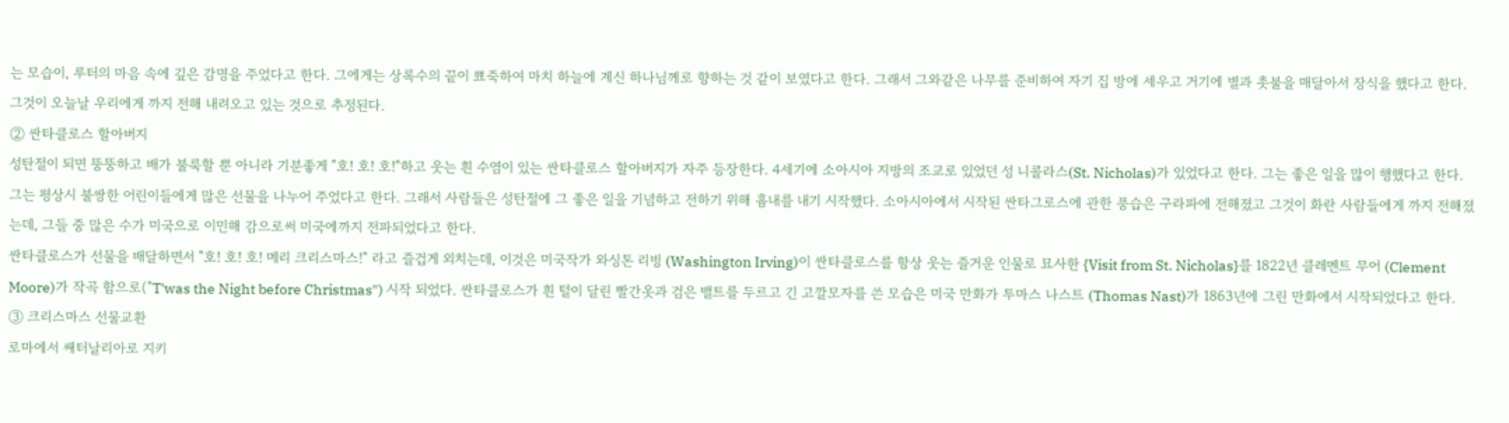는 모습이, 루터의 마음 속에 깊은 감명을 주었다고 한다. 그에게는 상록수의 끝이 뾰죽하여 마치 하늘에 계신 하나님께로 향하는 것 같이 보였다고 한다. 그래서 그와같은 나무를 준비하여 자기 집 방에 세우고 거기에 별과 촛불을 매달아서 장식을 했다고 한다. 그것이 오늘날 우리에게 까지 전해 내려오고 있는 것으로 추정된다.
② 싼타클로스 할아버지
성탄절이 되면 뚱뚱하고 배가 불룩할 뿐 아니라 기분좋게 "호! 호! 호!"하고 웃는 흰 수염이 있는 싼타클로스 할아버지가 자주 등장한다. 4세기에 소아시아 지방의 조교로 있었던 성 니콜라스(St. Nicholas)가 있었다고 한다. 그는 좋은 일을 많이 행했다고 한다. 그는 평상시 불쌍한 어린이들에게 많은 선물을 나누어 주었다고 한다. 그래서 사람들은 성탄절에 그 좋은 일을 기념하고 전하기 위해 흉내를 내기 시작했다. 소아시아에서 시작된 싼타그로스에 관한 풍습은 구라파에 전해졌고 그것이 화란 사람들에게 까지 전해졌는데, 그들 중 많은 수가 미국으로 이민해 감으로써 미국에까지 전파되었다고 한다.
싼타클로스가 선물을 배달하면서 "호! 호! 호! 메리 크리스마스!" 라고 즐겁게 외치는데, 이것은 미국작가 와싱톤 리빙 (Washington Irving)이 싼타클로스를 항상 웃는 즐거운 인물로 묘사한 {Visit from St. Nicholas}를 1822년 클레멘트 무어 (Clement Moore)가 작곡 함으로("T'was the Night before Christmas") 시작 되었다. 싼타클로스가 흰 털이 달린 빨간옷과 검은 밸트를 두르고 긴 고깔모자를 쓴 모습은 미국 만화가 투마스 나스트 (Thomas Nast)가 1863년에 그린 만화에서 시작되었다고 한다.
③ 크리스마스 선물교환
로마에서 쌔터날리아로 지키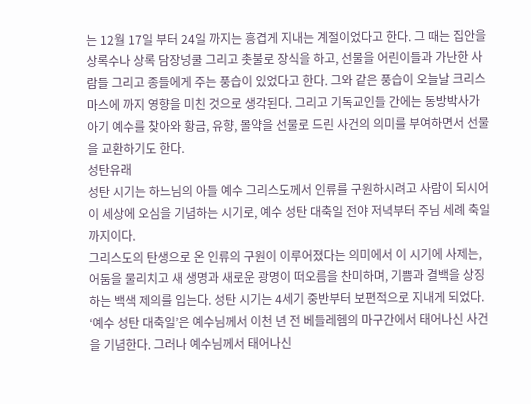는 12월 17일 부터 24일 까지는 흥겹게 지내는 계절이었다고 한다. 그 때는 집안을 상록수나 상록 담장넝쿨 그리고 촛불로 장식을 하고, 선물을 어린이들과 가난한 사람들 그리고 종들에게 주는 풍습이 있었다고 한다. 그와 같은 풍습이 오늘날 크리스마스에 까지 영향을 미친 것으로 생각된다. 그리고 기독교인들 간에는 동방박사가 아기 예수를 찾아와 황금, 유향, 몰약을 선물로 드린 사건의 의미를 부여하면서 선물을 교환하기도 한다.
성탄유래
성탄 시기는 하느님의 아들 예수 그리스도께서 인류를 구원하시려고 사람이 되시어 이 세상에 오심을 기념하는 시기로, 예수 성탄 대축일 전야 저녁부터 주님 세례 축일까지이다.
그리스도의 탄생으로 온 인류의 구원이 이루어졌다는 의미에서 이 시기에 사제는, 어둠을 물리치고 새 생명과 새로운 광명이 떠오름을 찬미하며, 기쁨과 결백을 상징하는 백색 제의를 입는다. 성탄 시기는 4세기 중반부터 보편적으로 지내게 되었다.
‘예수 성탄 대축일’은 예수님께서 이천 년 전 베들레헴의 마구간에서 태어나신 사건을 기념한다. 그러나 예수님께서 태어나신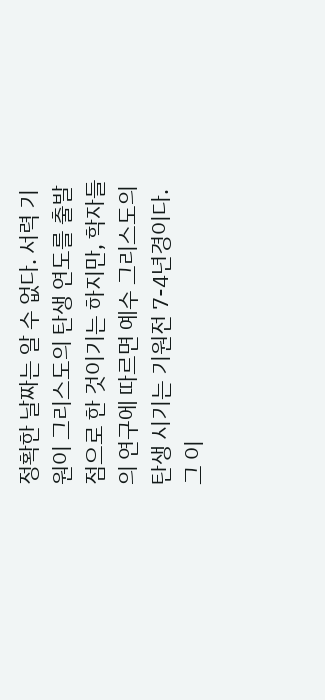정확한 날짜는 알 수 없다. 서력 기원이 그리스도의 탄생 연도를 출발점으로 한 것이기는 하지만, 학자들의 연구에 따르면 예수 그리스도의 탄생 시기는 기원전 7-4년경이다. 그 이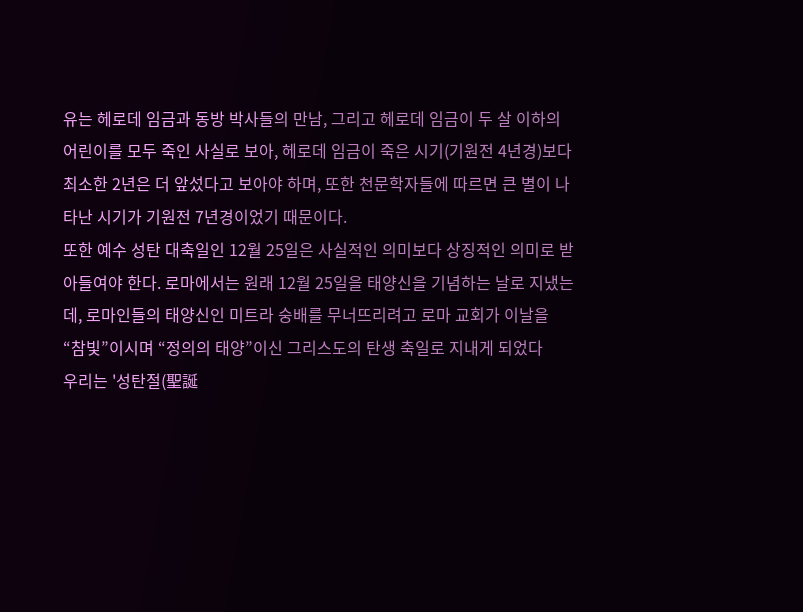유는 헤로데 임금과 동방 박사들의 만남, 그리고 헤로데 임금이 두 살 이하의 어린이를 모두 죽인 사실로 보아, 헤로데 임금이 죽은 시기(기원전 4년경)보다 최소한 2년은 더 앞섰다고 보아야 하며, 또한 천문학자들에 따르면 큰 별이 나타난 시기가 기원전 7년경이었기 때문이다.
또한 예수 성탄 대축일인 12월 25일은 사실적인 의미보다 상징적인 의미로 받아들여야 한다. 로마에서는 원래 12월 25일을 태양신을 기념하는 날로 지냈는데, 로마인들의 태양신인 미트라 숭배를 무너뜨리려고 로마 교회가 이날을 “참빛”이시며 “정의의 태양”이신 그리스도의 탄생 축일로 지내게 되었다
우리는 '성탄절(聖誕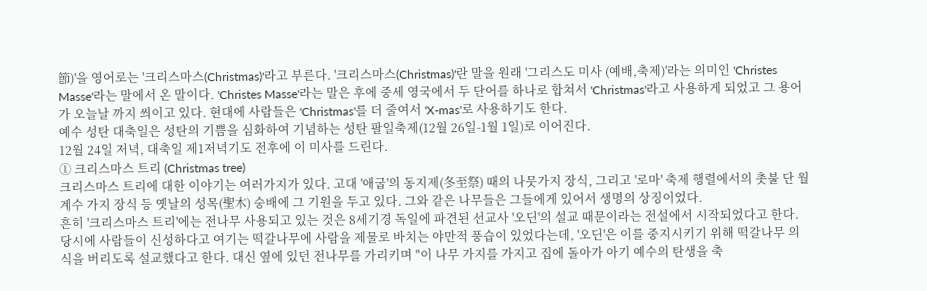節)'을 영어로는 '크리스마스(Christmas)'라고 부른다. '크리스마스(Christmas)'란 말을 원래 '그리스도 미사 (예배,축제)'라는 의미인 'Christes Masse'라는 말에서 온 말이다. 'Christes Masse'라는 말은 후에 중세 영국에서 두 단어를 하나로 합쳐서 'Christmas'라고 사용하게 되었고 그 용어가 오늘날 까지 씌이고 있다. 현대에 사람들은 'Christmas'를 더 줄여서 'X-mas'로 사용하기도 한다.
예수 성탄 대축일은 성탄의 기쁨을 심화하여 기념하는 성탄 팔일축제(12월 26일-1월 1일)로 이어진다.
12월 24일 저녁, 대축일 제1저녁기도 전후에 이 미사를 드린다.
① 크리스마스 트리 (Christmas tree)
크리스마스 트리에 대한 이야기는 여러가지가 있다. 고대 '애굽'의 동지제(冬至祭) 때의 나뭇가지 장식, 그리고 '로마' 축제 행렬에서의 촛불 단 월계수 가지 장식 등 옛날의 성목(聖木) 숭배에 그 기원을 두고 있다. 그와 같은 나무들은 그들에게 있어서 생명의 상징이었다.
흔히 '크리스마스 트리'에는 전나무 사용되고 있는 것은 8세기경 독일에 파견된 선교사 '오딘'의 설교 때문이라는 전설에서 시작되었다고 한다. 당시에 사람들이 신성하다고 여기는 떡갈나무에 사람을 제물로 바치는 야만적 풍습이 있었다는데, '오딘'은 이를 중지시키기 위해 떡갈나무 의식을 버리도록 설교했다고 한다. 대신 옆에 있던 전나무를 가리키며 "이 나무 가지를 가지고 집에 돌아가 아기 예수의 탄생을 축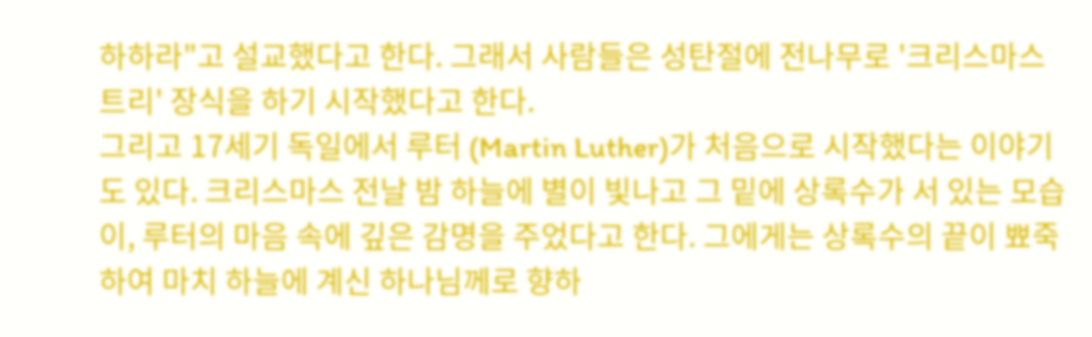하하라"고 설교했다고 한다. 그래서 사람들은 성탄절에 전나무로 '크리스마스 트리' 장식을 하기 시작했다고 한다.
그리고 17세기 독일에서 루터 (Martin Luther)가 처음으로 시작했다는 이야기도 있다. 크리스마스 전날 밤 하늘에 별이 빛나고 그 밑에 상록수가 서 있는 모습이, 루터의 마음 속에 깊은 감명을 주었다고 한다. 그에게는 상록수의 끝이 뾰죽하여 마치 하늘에 계신 하나님께로 향하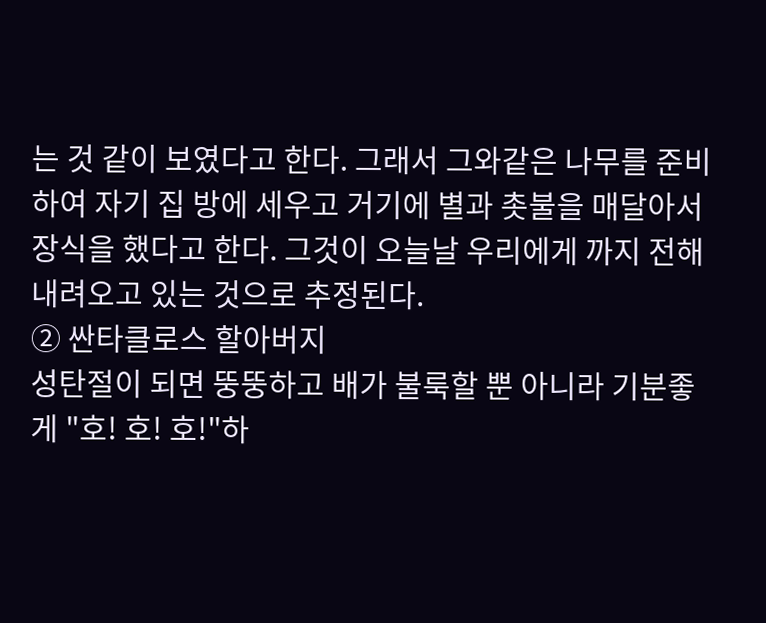는 것 같이 보였다고 한다. 그래서 그와같은 나무를 준비하여 자기 집 방에 세우고 거기에 별과 촛불을 매달아서 장식을 했다고 한다. 그것이 오늘날 우리에게 까지 전해 내려오고 있는 것으로 추정된다.
② 싼타클로스 할아버지
성탄절이 되면 뚱뚱하고 배가 불룩할 뿐 아니라 기분좋게 "호! 호! 호!"하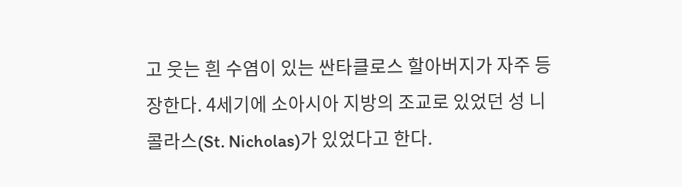고 웃는 흰 수염이 있는 싼타클로스 할아버지가 자주 등장한다. 4세기에 소아시아 지방의 조교로 있었던 성 니콜라스(St. Nicholas)가 있었다고 한다.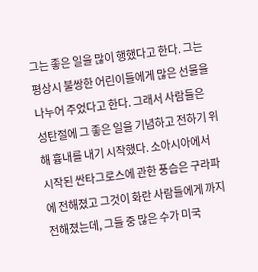그는 좋은 일을 많이 행했다고 한다. 그는 평상시 불쌍한 어린이들에게 많은 선물을 나누어 주었다고 한다. 그래서 사람들은 성탄절에 그 좋은 일을 기념하고 전하기 위해 흉내를 내기 시작했다. 소아시아에서 시작된 싼타그로스에 관한 풍습은 구라파에 전해졌고 그것이 화란 사람들에게 까지 전해졌는데, 그들 중 많은 수가 미국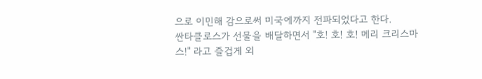으로 이민해 감으로써 미국에까지 전파되었다고 한다.
싼타클로스가 선물을 배달하면서 "호! 호! 호! 메리 크리스마스!" 라고 즐겁게 외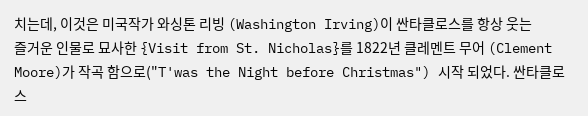치는데, 이것은 미국작가 와싱톤 리빙 (Washington Irving)이 싼타클로스를 항상 웃는 즐거운 인물로 묘사한 {Visit from St. Nicholas}를 1822년 클레멘트 무어 (Clement Moore)가 작곡 함으로("T'was the Night before Christmas") 시작 되었다. 싼타클로스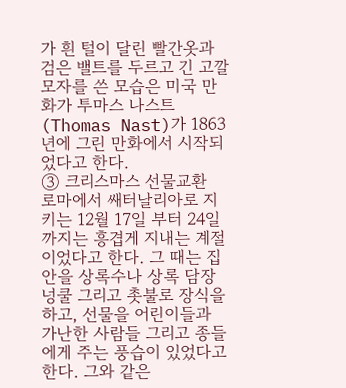가 흰 털이 달린 빨간옷과 검은 밸트를 두르고 긴 고깔모자를 쓴 모습은 미국 만화가 투마스 나스트 (Thomas Nast)가 1863년에 그린 만화에서 시작되었다고 한다.
③ 크리스마스 선물교환
로마에서 쌔터날리아로 지키는 12월 17일 부터 24일 까지는 흥겹게 지내는 계절이었다고 한다. 그 때는 집안을 상록수나 상록 담장넝쿨 그리고 촛불로 장식을 하고, 선물을 어린이들과 가난한 사람들 그리고 종들에게 주는 풍습이 있었다고 한다. 그와 같은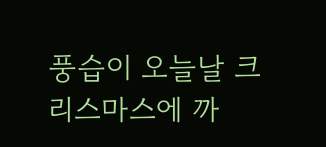풍습이 오늘날 크리스마스에 까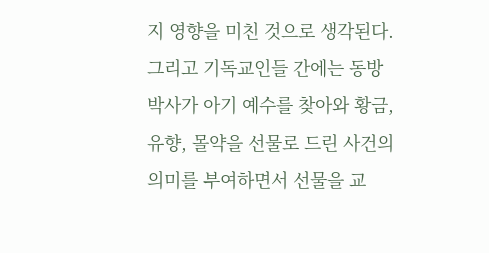지 영향을 미친 것으로 생각된다. 그리고 기독교인들 간에는 동방박사가 아기 예수를 찾아와 황금, 유향, 몰약을 선물로 드린 사건의 의미를 부여하면서 선물을 교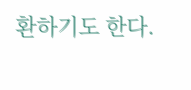환하기도 한다.